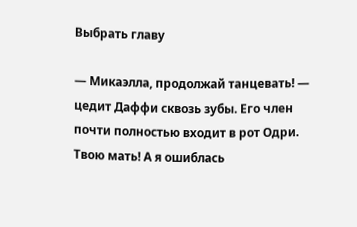Выбрать главу

— Микаэлла, продолжай танцевать! — цедит Даффи сквозь зубы. Его член почти полностью входит в рот Одри. Твою мать! А я ошиблась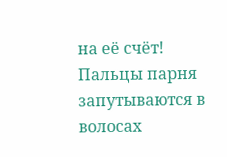на её счёт! Пальцы парня запутываются в волосах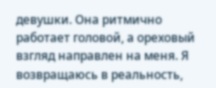девушки. Она ритмично работает головой, а ореховый взгляд направлен на меня. Я возвращаюсь в реальность,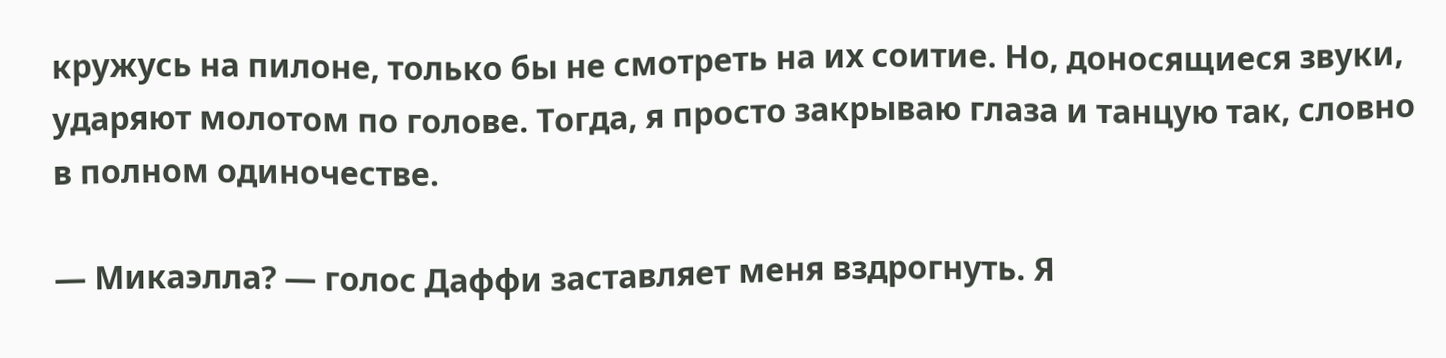кружусь на пилоне, только бы не смотреть на их соитие. Но, доносящиеся звуки, ударяют молотом по голове. Тогда, я просто закрываю глаза и танцую так, словно в полном одиночестве.

— Микаэлла? — голос Даффи заставляет меня вздрогнуть. Я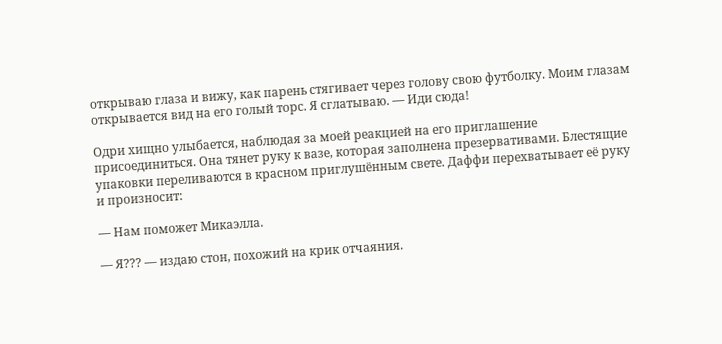открываю глаза и вижу, как парень стягивает через голову свою футболку. Моим глазам открывается вид на его голый торс. Я сглатываю. — Иди сюда!

Одри хищно улыбается, наблюдая за моей реакцией на его приглашение присоединиться. Она тянет руку к вазе, которая заполнена презервативами. Блестящие упаковки переливаются в красном приглушённым свете. Даффи перехватывает её руку и произносит:

— Нам поможет Микаэлла.

— Я??? — издаю стон, похожий на крик отчаяния.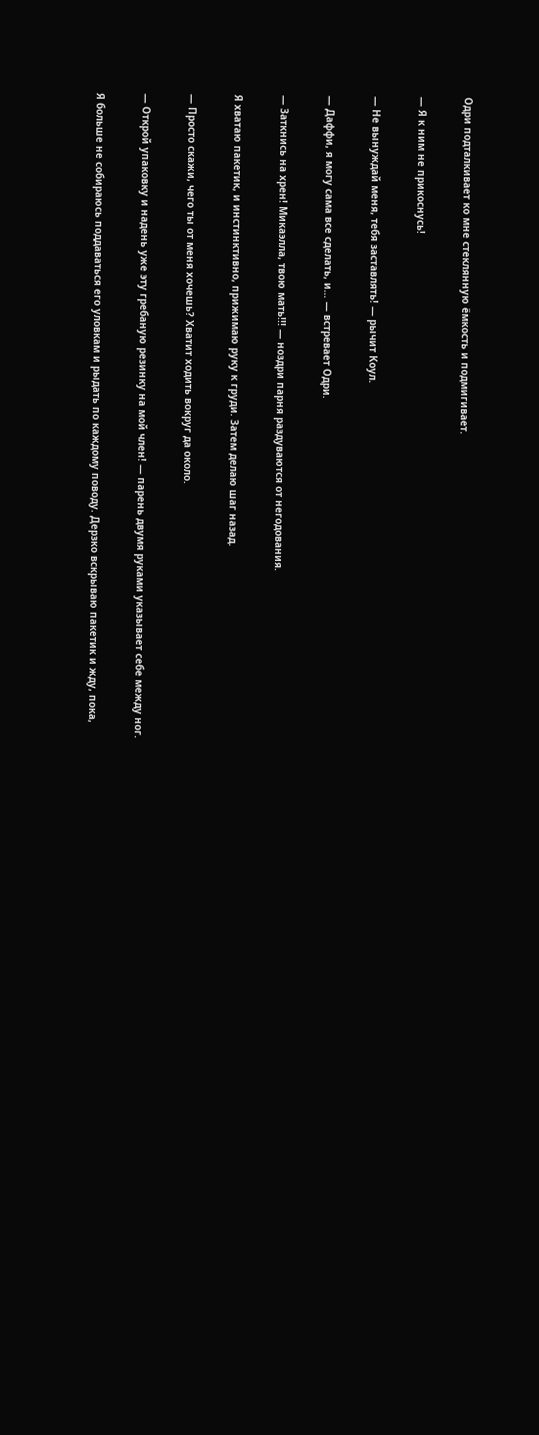Одри подталкивает ко мне стеклянную ёмкость и подмигивает.

— Я к ним не прикоснусь!

— Не вынуждай меня, тебя заставлять! — рычит Коул.

— Даффи, я могу сама все сделать, и… — встревает Одри.

— Заткнись на хрен! Микаэлла, твою мать!!! — ноздри парня раздуваются от негодования.

Я хватаю пакетик, и инстинктивно, прижимаю руку к груди. Затем делаю шаг назад.

— Просто скажи, чего ты от меня хочешь? Хватит ходить вокруг да около.

— Открой упаковку и надень уже эту гребаную резинку на мой член! — парень двумя руками указывает себе между ног.

Я больше не собираюсь поддаваться его уловкам и рыдать по каждому поводу. Дерзко вскрываю пакетик и жду, пока,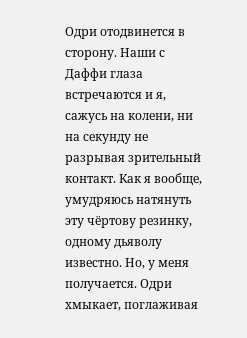Одри отодвинется в сторону. Наши с Даффи глаза встречаются и я, сажусь на колени, ни на секунду не разрывая зрительный контакт. Как я вообще, умудряюсь натянуть эту чёртову резинку, одному дьяволу известно. Но, у меня получается. Одри хмыкает, поглаживая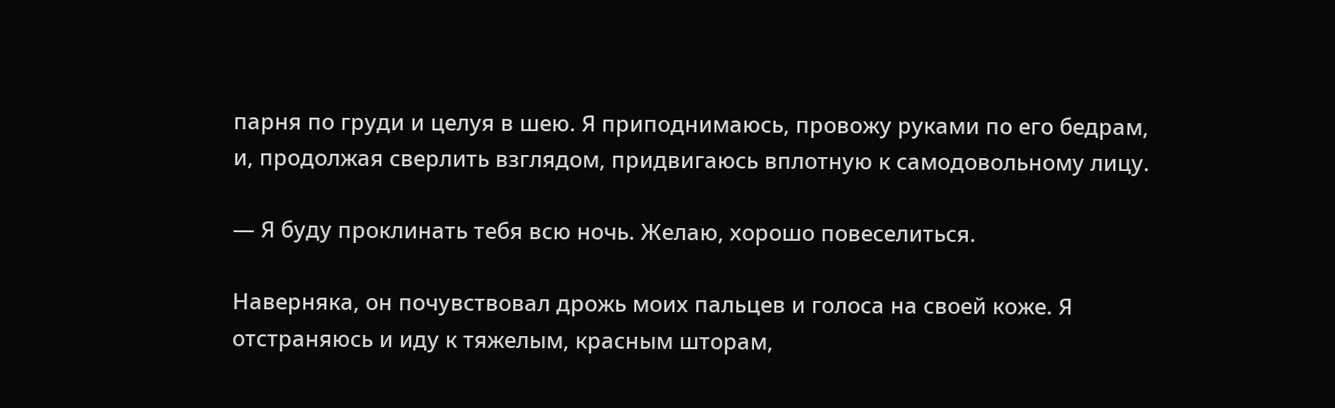парня по груди и целуя в шею. Я приподнимаюсь, провожу руками по его бедрам, и, продолжая сверлить взглядом, придвигаюсь вплотную к самодовольному лицу.

— Я буду проклинать тебя всю ночь. Желаю, хорошо повеселиться.

Наверняка, он почувствовал дрожь моих пальцев и голоса на своей коже. Я отстраняюсь и иду к тяжелым, красным шторам,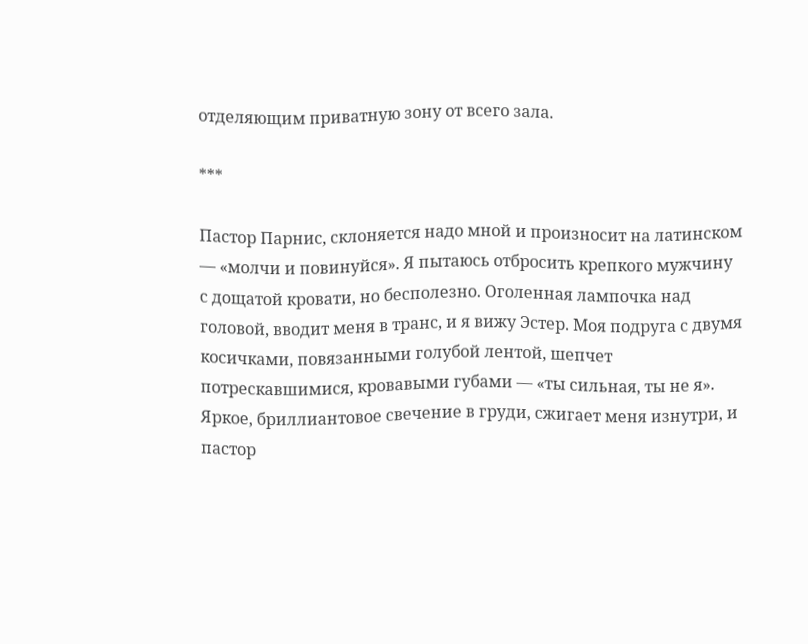отделяющим приватную зону от всего зала.

***

Пастор Парнис, склоняется надо мной и произносит на латинском — «молчи и повинуйся». Я пытаюсь отбросить крепкого мужчину с дощатой кровати, но бесполезно. Оголенная лампочка над головой, вводит меня в транс, и я вижу Эстер. Моя подруга с двумя косичками, повязанными голубой лентой, шепчет потрескавшимися, кровавыми губами — «ты сильная, ты не я». Яркое, бриллиантовое свечение в груди, сжигает меня изнутри, и пастор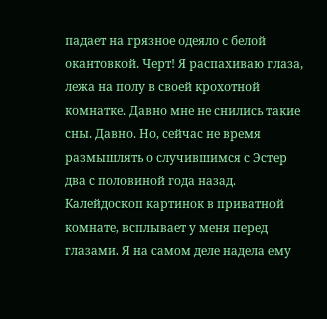падает на грязное одеяло с белой окантовкой. Черт! Я распахиваю глаза, лежа на полу в своей крохотной комнатке. Давно мне не снились такие сны. Давно. Но, сейчас не время размышлять о случившимся с Эстер два с половиной года назад. Калейдоскоп картинок в приватной комнате, всплывает у меня перед глазами. Я на самом деле надела ему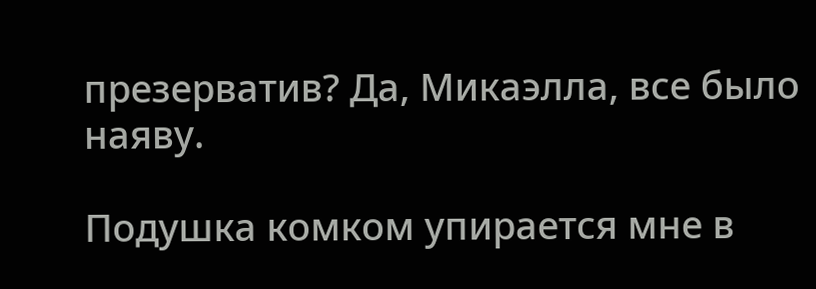презерватив? Да, Микаэлла, все было наяву.

Подушка комком упирается мне в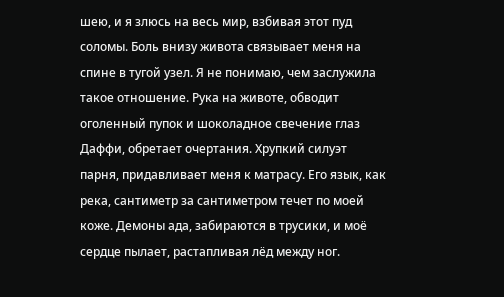шею, и я злюсь на весь мир, взбивая этот пуд соломы. Боль внизу живота связывает меня на спине в тугой узел. Я не понимаю, чем заслужила такое отношение. Рука на животе, обводит оголенный пупок и шоколадное свечение глаз Даффи, обретает очертания. Хрупкий силуэт парня, придавливает меня к матрасу. Его язык, как река, сантиметр за сантиметром течет по моей коже. Демоны ада, забираются в трусики, и моё сердце пылает, растапливая лёд между ног.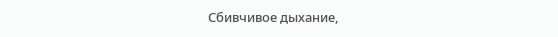Сбивчивое дыхание,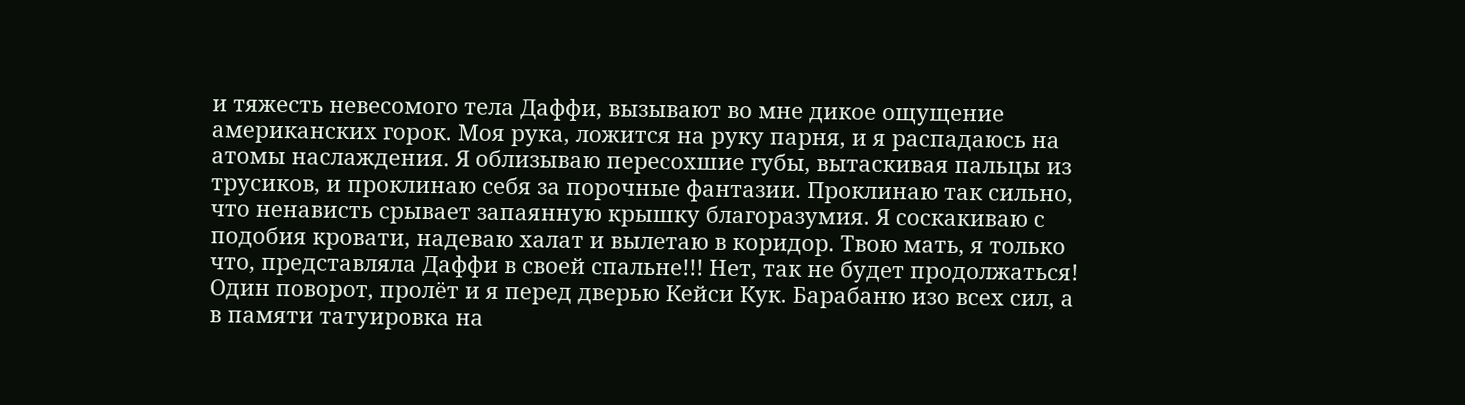и тяжесть невесомого тела Даффи, вызывают во мне дикое ощущение американских горок. Моя рука, ложится на руку парня, и я распадаюсь на атомы наслаждения. Я облизываю пересохшие губы, вытаскивая пальцы из трусиков, и проклинаю себя за порочные фантазии. Проклинаю так сильно, что ненависть срывает запаянную крышку благоразумия. Я соскакиваю с подобия кровати, надеваю халат и вылетаю в коридор. Твою мать, я только что, представляла Даффи в своей спальне!!! Нет, так не будет продолжаться! Один поворот, пролёт и я перед дверью Кейси Кук. Барабаню изо всех сил, а в памяти татуировка на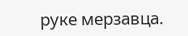руке мерзавца.